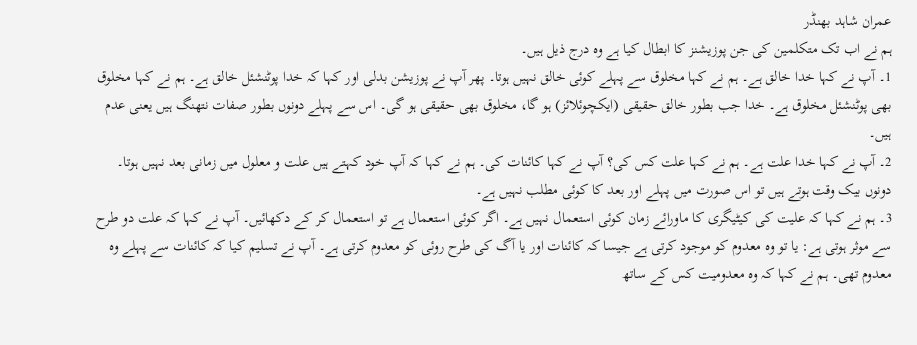عمران شاہد بھنڈر
ہم نے اب تک متکلمین کی جن پوزیشنز کا ابطال کیا ہے وہ درج ذیل ہیں۔
1۔ آپ نے کہا خدا خالق ہے۔ ہم نے کہا مخلوق سے پہلے کوئی خالق نہیں ہوتا۔ پھر آپ نے پوزیشن بدلی اور کہا کہ خدا پوٹنشئل خالق ہے۔ ہم نے کہا مخلوق بھی پوٹنشئل مخلوق ہے۔ خدا جب بطور خالق حقیقی (ایکچوئلائز) ہو گا، مخلوق بھی حقیقی ہو گی۔ اس سے پہلے دونوں بطور صفات نتھنگ ہیں یعنی عدم ہیں۔
2۔ آپ نے کہا خدا علت ہے۔ ہم نے کہا علت کس کی؟ آپ نے کہا کائنات کی۔ ہم نے کہا کہ آپ خود کہتے ہیں علت و معلول میں زمانی بعد نہیں ہوتا۔ دونوں بیک وقت ہوتے ہیں تو اس صورت میں پہلے اور بعد کا کوئی مطلب نہیں ہے۔
3۔ ہم نے کہا کہ علیت کی کیٹیگری کا ماورائے زمان کوئی استعمال نہیں ہے۔ اگر کوئی استعمال ہے تو استعمال کر کے دکھائیں۔ آپ نے کہا کہ علت دو طرح سے موثر ہوتی ہے: یا تو وہ معدوم کو موجود کرتی ہے جیسا کہ کائنات اور یا آگ کی طرح روئی کو معدوم کرتی ہے۔ آپ نے تسلیم کیا کہ کائنات سے پہلے وہ معدوم تھی۔ ہم نے کہا کہ وہ معدومیت کس کے ساتھ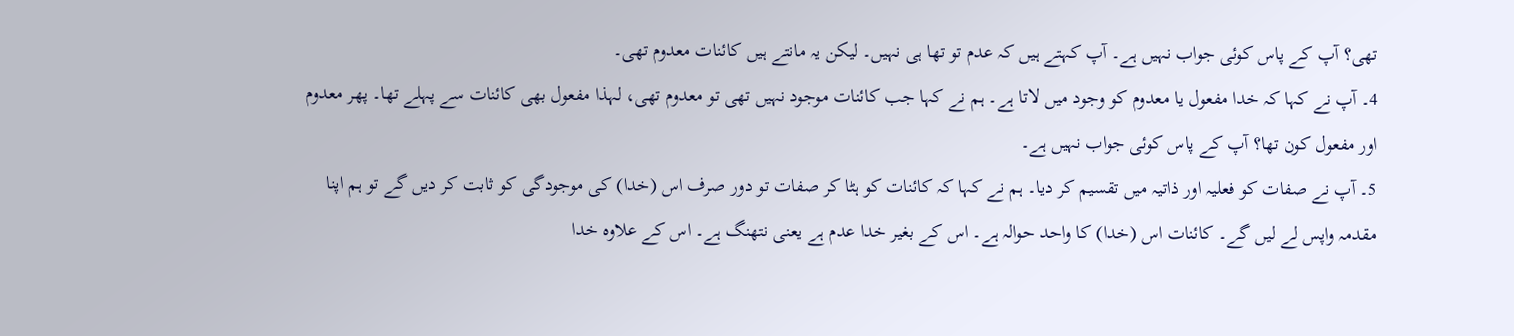تھی؟ آپ کے پاس کوئی جواب نہیں ہے۔ آپ کہتے ہیں کہ عدم تو تھا ہی نہیں۔ لیکن یہ مانتے ہیں کائنات معدوم تھی۔
4۔ آپ نے کہا کہ خدا مفعول یا معدوم کو وجود میں لاتا ہے۔ ہم نے کہا جب کائنات موجود نہیں تھی تو معدوم تھی، لہذا مفعول بھی کائنات سے پہلے تھا۔ پھر معدوم اور مفعول کون تھا؟ آپ کے پاس کوئی جواب نہیں ہے۔
5۔ آپ نے صفات کو فعلیہ اور ذاتیہ میں تقسیم کر دیا۔ ہم نے کہا کہ کائنات کو ہٹا کر صفات تو دور صرف اس (خدا) کی موجودگی کو ثابت کر دیں گے تو ہم اپنا مقدمہ واپس لے لیں گے۔ کائنات اس (خدا) کا واحد حوالہ ہے۔ اس کے بغیر خدا عدم ہے یعنی نتھنگ ہے۔ اس کے علاوہ خدا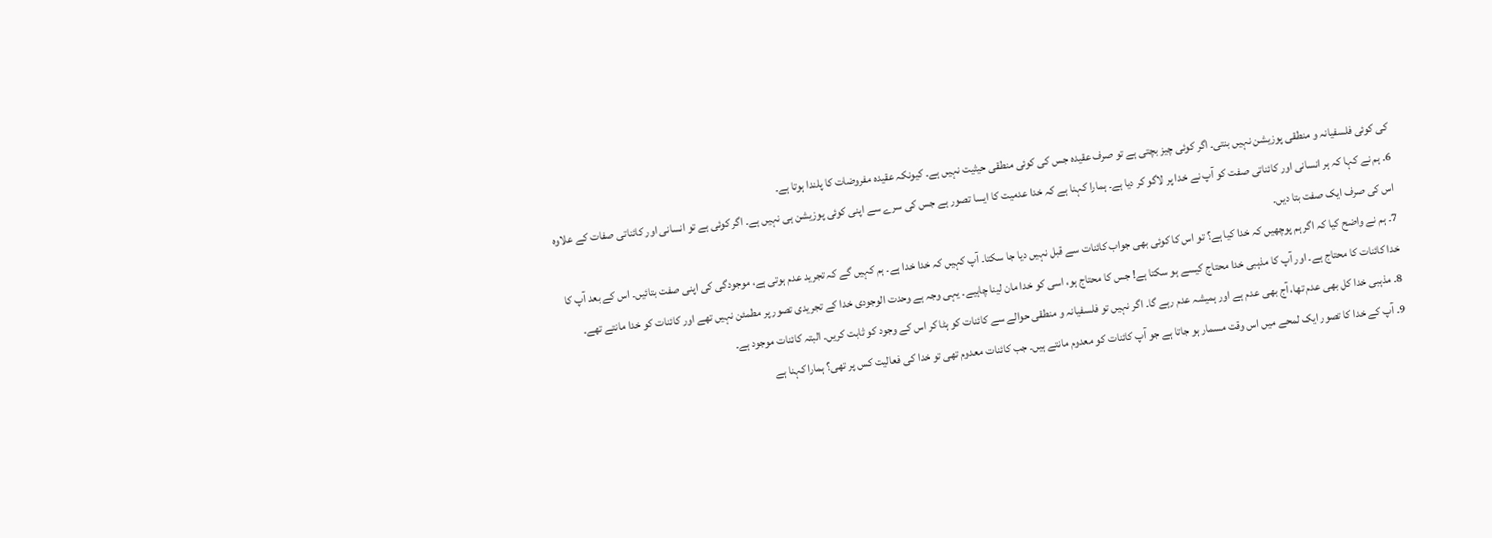کی کوئی فلسفیانہ و منطقی پوزیشن نہیں بنتی۔ اگر کوئی چیز بچتی ہے تو صرف عقیدہ جس کی کوئی منطقی حیثیت نہیں ہے۔ کیونکہ عقیدہ مفروضات کا پلندا ہوتا ہے۔
6۔ ہم نے کہا کہ ہر انسانی اور کائناتی صفت کو آپ نے خدا پر لاگو کر دیا ہے۔ ہمارا کہنا ہے کہ خدا عدمیت کا ایسا تصور ہے جس کی سرے سے اپنی کوئی پوزیشن ہی نہیں ہے۔ اگر کوئی ہے تو انسانی اور کائناتی صفات کے علاوہ اس کی صرف ایک صفت بتا دیں۔
7۔ ہم نے واضح کیا کہ اگر ہم پوچھیں کہ خدا کیا ہے؟ تو اس کا کوئی بھی جواب کائنات سے قبل نہیں دیا جا سکتا۔ آپ کہیں کہ خدا خدا ہے۔ ہم کہیں گے کہ تجرید عدم ہوتی ہے، موجودگی کی اپنی صفت بتائیں۔ اس کے بعد آپ کا خدا کائنات کا محتاج ہے۔ اور آپ کا مذہبی خدا محتاج کیسے ہو سکتا ہے! جس کا محتاج ہو، اسی کو خدا مان لینا چاہیے۔ یہی وجہ ہے وحدت الوجودی خدا کے تجریدی تصور پر مطمئن نہیں تھے اور کائنات کو خدا مانتے تھے۔
8۔ مذہبی خدا کل بھی عدم تھا، آج بھی عدم ہے اور ہمیشہ عدم رہے گا۔ اگر نہیں تو فلسفیانہ و منطقی حوالے سے کائنات کو ہٹا کر اس کے وجود کو ثابت کریں۔ البتہ کائنات موجود ہے۔
9۔ آپ کے خدا کا تصور ایک لمحے میں اس وقت مسمار ہو جاتا ہے جو آپ کائنات کو معدوم مانتے ہیں۔ جب کائنات معدوم تھی تو خدا کی فعالیت کس پر تھی؟ ہمارا کہنا ہے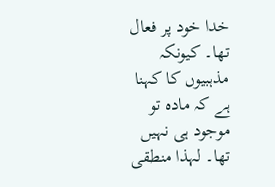خدا خود پر فعال تھا۔ کیونکہ مذہبیوں کا کہنا ہے کہ مادہ تو موجود ہی نہیں تھا۔ لہذا منطقی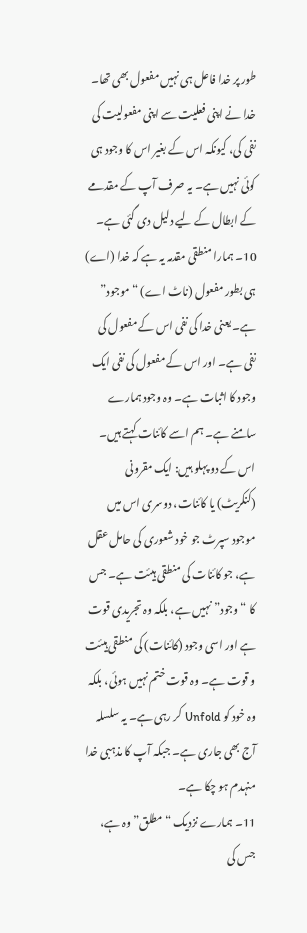طور پر خدا فاعل ہی نہیں مفعول بھی تھا۔ خدا نے اپنی فعلیت سے اپنی مفعولیت کی نفی کی، کیونکہ اس کے بغیر اس کا وجود ہی کوئی نہیں ہے۔ یہ صرف آپ کے مقدمے کے ابطال کے لیے دلیل دی گئی ہے۔
10۔ ہمارا منطقی مقدمہ یہ ہے کہ خدا (اے) ہی بطور مفعول (ناٹ اے) “موجود” ہے۔ یعنی خدا کی نفی اس کے مفعول کی نفی ہے۔ اور اس کے مفعول کی نفی ایک وجود کا اثبات ہے۔ وہ وجود ہمارے سامنے ہے۔ ہم اسے کائنات کہتے ہیں۔ اس کے دو پہلو ہیں: ایک مقرونی (کنکریٹ) یا کائنات، دوسری اس میں موجود سپرٹ جو خود شعوری کی حامل عقل ہے، جو کائنات کی منطقی ہیئت ہے۔ جس کا “وجود” نہیں ہے، بلکہ وہ تجریدی قوت ہے اور اسی وجود (کائنات) کی منطقی ہیئت و قوت ہے۔ وہ قوت ختم نہیں ہوئی، بلکہ وہ خود کو Unfold کر رہی ہے۔ یہ سلسلہ آج بھی جاری ہے۔ جبکہ آپ کا مذہبی خدا منہدم ہو چکا ہے۔
11۔ ہمارے نزدیک “مطلق” وہ ہے، جس کی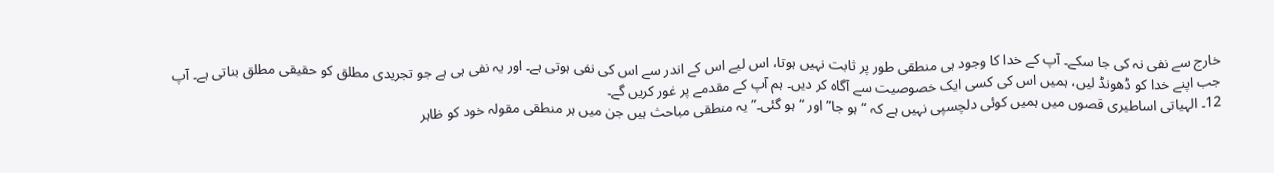خارج سے نفی نہ کی جا سکے۔ آپ کے خدا کا وجود ہی منطقی طور پر ثابت نہیں ہوتا، اس لیے اس کے اندر سے اس کی نفی ہوتی ہے۔ اور یہ نفی ہی ہے جو تجریدی مطلق کو حقیقی مطلق بناتی ہے۔ آپ جب اپنے خدا کو ڈھونڈ لیں، ہمیں اس کی کسی ایک خصوصیت سے آگاہ کر دیں۔ ہم آپ کے مقدمے پر غور کریں گے۔
12۔ الہیاتی اساطیری قصوں میں ہمیں کوئی دلچسپی نہیں ہے کہ “ہو جا” اور “ہو گئی۔” یہ منطقی مباحث ہیں جن میں ہر منطقی مقولہ خود کو ظاہر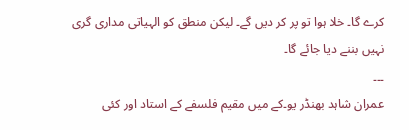کرے گا۔ خلا ہوا تو پر کر دیں گے۔ لیکن منطق کو الہیاتی مداری گری نہیں بننے دیا جائے گا۔
۔۔۔
عمران شاہد بھنڈر یو۔کے میں مقیم فلسفے کے استاد اور کئی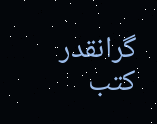گرانقدر کتب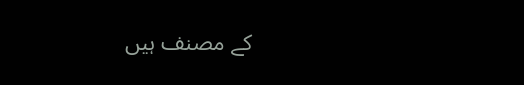کے مصنف ہیں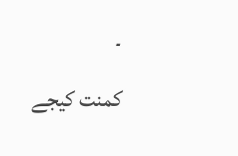۔
کمنت کیجے